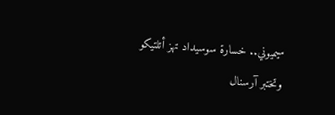سيميوني.. خسارة سوسيداد تهز أتلتيكو وتختبر آرسنال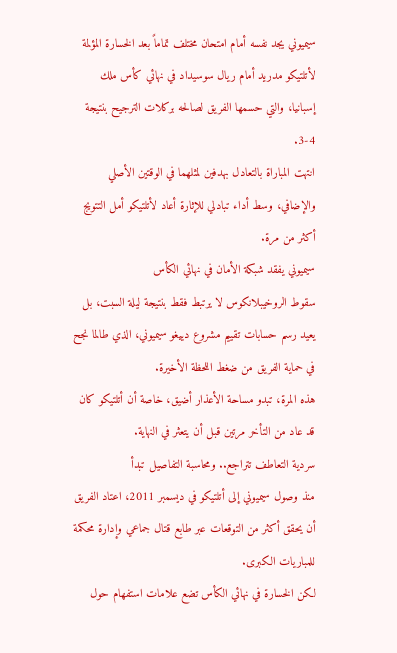سيميوني يجد نفسه أمام امتحان مختلف تماماً بعد الخسارة المؤلمة لأتلتيكو مدريد أمام ريال سوسيداد في نهائي كأس ملك إسبانيا، والتي حسمها الفريق لصالحه بركلات الترجيح بنتيجة 4-3.
انتهت المباراة بالتعادل بهدفين لمثلهما في الوقتين الأصلي والإضافي، وسط أداء تبادلي للإثارة أعاد لأتلتيكو أمل التتويج أكثر من مرة.
سيميوني يفقد شبكة الأمان في نهائي الكأس
سقوط الروخيبلانكوس لا يرتبط فقط بنتيجة ليلة السبت، بل يعيد رسم حسابات تقييم مشروع دييغو سيميوني، الذي طالما نجح في حماية الفريق من ضغط اللحظة الأخيرة.
هذه المرة، تبدو مساحة الأعذار أضيق، خاصة أن أتلتيكو كان قد عاد من التأخر مرتين قبل أن يتعثر في النهاية.
سردية التعاطف تتراجع.. ومحاسبة التفاصيل تبدأ
منذ وصول سيميوني إلى أتلتيكو في ديسمبر 2011، اعتاد الفريق أن يحقق أكثر من التوقعات عبر طابع قتال جماعي وإدارة محكمة للمباريات الكبرى.
لكن الخسارة في نهائي الكأس تضع علامات استفهام حول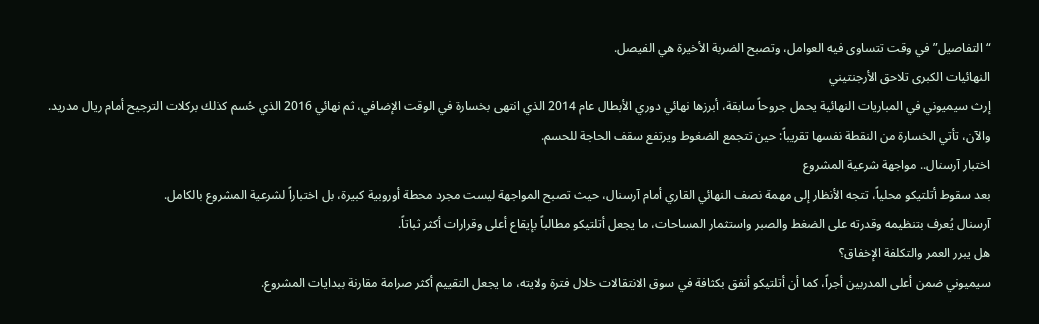“التفاصيل” في وقت تتساوى فيه العوامل، وتصبح الضربة الأخيرة هي الفيصل.
النهائيات الكبرى تلاحق الأرجنتيني
إرث سيميوني في المباريات النهائية يحمل جروحاً سابقة، أبرزها نهائي دوري الأبطال عام 2014 الذي انتهى بخسارة في الوقت الإضافي، ثم نهائي 2016 الذي حُسم كذلك بركلات الترجيح أمام ريال مدريد.
والآن، تأتي الخسارة من النقطة نفسها تقريباً: حين تتجمع الضغوط ويرتفع سقف الحاجة للحسم.
اختبار آرسنال.. مواجهة شرعية المشروع
بعد سقوط أتلتيكو محلياً، تتجه الأنظار إلى مهمة نصف النهائي القاري أمام آرسنال، حيث تصبح المواجهة ليست مجرد محطة أوروبية كبيرة، بل اختباراً لشرعية المشروع بالكامل.
آرسنال يُعرف بتنظيمه وقدرته على الضغط والصبر واستثمار المساحات، ما يجعل أتلتيكو مطالباً بإيقاع أعلى وقرارات أكثر ثباتاً.
هل يبرر العمر والتكلفة الإخفاق؟
سيميوني ضمن أعلى المدربين أجراً، كما أن أتلتيكو أنفق بكثافة في سوق الانتقالات خلال فترة ولايته، ما يجعل التقييم أكثر صرامة مقارنة ببدايات المشروع.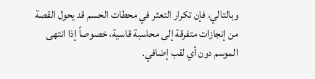وبالتالي، فإن تكرار التعثر في محطات الحسم قد يحول القصة من إنجازات متفرقة إلى محاسبة قاسية، خصوصاً إذا انتهى الموسم دون أي لقب إضافي.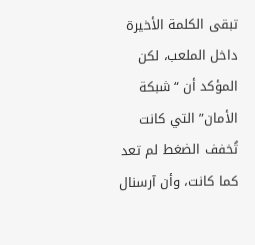تبقى الكلمة الأخيرة داخل الملعب، لكن المؤكد أن “شبكة الأمان” التي كانت تُخفف الضغط لم تعد كما كانت، وأن آرسنال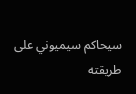سيحاكم سيميوني على طريقته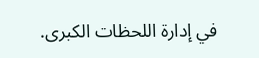في إدارة اللحظات الكبرى.